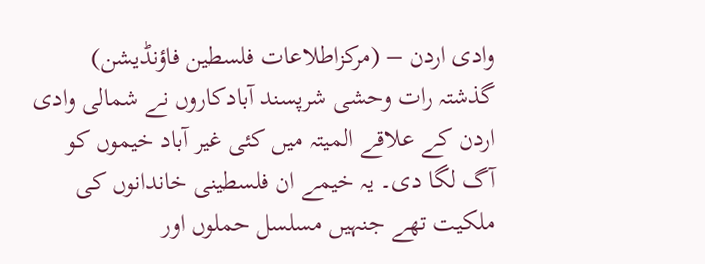وادی اردن – (مرکزاطلاعات فلسطین فاؤنڈیشن) گذشتہ رات وحشی شرپسند آبادکاروں نے شمالی وادی اردن کے علاقے المیتہ میں کئی غیر آباد خیموں کو آگ لگا دی۔ یہ خیمے ان فلسطینی خاندانوں کی ملکیت تھے جنہیں مسلسل حملوں اور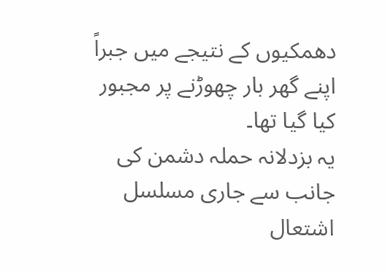دھمکیوں کے نتیجے میں جبراً اپنے گھر بار چھوڑنے پر مجبور کیا گیا تھا۔
یہ بزدلانہ حملہ دشمن کی جانب سے جاری مسلسل اشتعال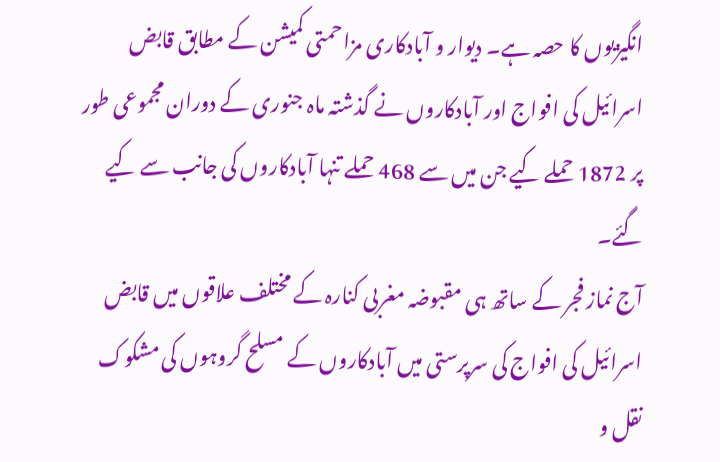انگیزیوں کا حصہ ہے۔ دیوار و آبادکاری مزاحمتی کمیشن کے مطابق قابض اسرائیل کی افواج اور آبادکاروں نے گذشتہ ماہ جنوری کے دوران مجموعی طور پر 1872 حملے کیے جن میں سے 468 حملے تنہا آبادکاروں کی جانب سے کیے گئے۔
آج نماز فجر کے ساتھ ہی مقبوضہ مغربی کنارہ کے مختلف علاقوں میں قابض اسرائیل کی افواج کی سرپرستی میں آبادکاروں کے مسلح گروہوں کی مشکوک نقل و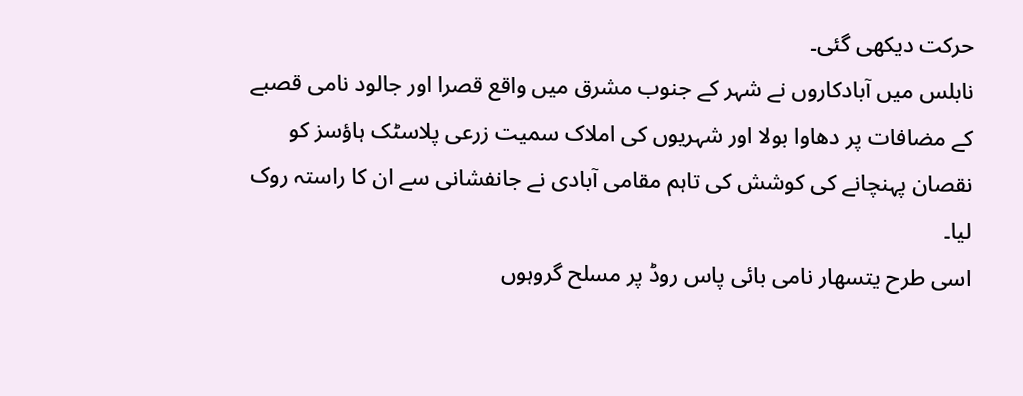حرکت دیکھی گئی۔
نابلس میں آبادکاروں نے شہر کے جنوب مشرق میں واقع قصرا اور جالود نامی قصبے کے مضافات پر دھاوا بولا اور شہریوں کی املاک سمیت زرعی پلاسٹک ہاؤسز کو نقصان پہنچانے کی کوشش کی تاہم مقامی آبادی نے جانفشانی سے ان کا راستہ روک لیا۔
اسی طرح یتسهار نامی بائی پاس روڈ پر مسلح گروہوں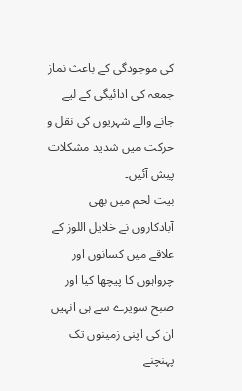کی موجودگی کے باعث نماز جمعہ کی ادائیگی کے لیے جانے والے شہریوں کی نقل و حرکت میں شدید مشکلات پیش آئیں۔
بیت لحم میں بھی آبادکاروں نے خلايل اللوز کے علاقے میں کسانوں اور چرواہوں کا پیچھا کیا اور صبح سویرے سے ہی انہیں ان کی اپنی زمینوں تک پہنچنے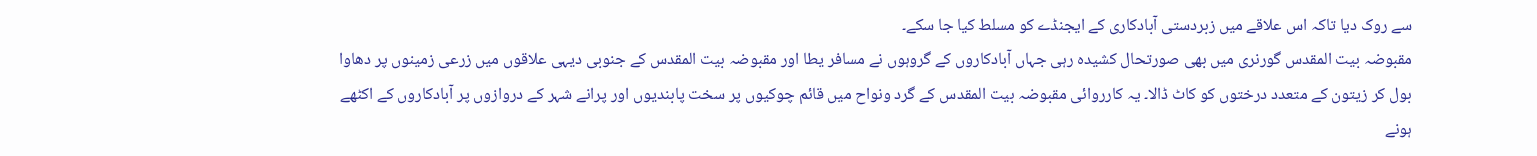سے روک دیا تاکہ اس علاقے میں زبردستی آبادکاری کے ایجنڈے کو مسلط کیا جا سکے۔
مقبوضہ بیت المقدس گورنری میں بھی صورتحال کشیدہ رہی جہاں آبادکاروں کے گروہوں نے مسافر یطا اور مقبوضہ بیت المقدس کے جنوبی دیہی علاقوں میں زرعی زمینوں پر دھاوا بول کر زیتون کے متعدد درختوں کو کاٹ ڈالا۔ یہ کارروائی مقبوضہ بیت المقدس کے گرد ونواح میں قائم چوکیوں پر سخت پابندیوں اور پرانے شہر کے دروازوں پر آبادکاروں کے اکٹھے ہونے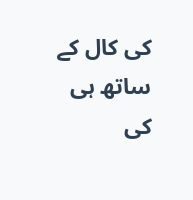کی کال کے ساتھ ہی کی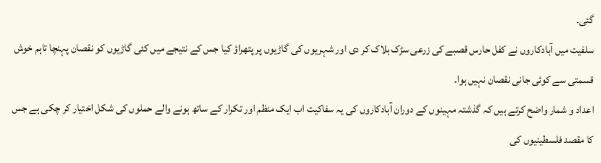گئی۔
سلفیت میں آبادکاروں نے کفل حارس قصبے کی زرعی سڑک بلاک کر دی اور شہریوں کی گاڑیوں پر پتھراؤ کیا جس کے نتیجے میں کئی گاڑیوں کو نقصان پہنچا تاہم خوش قسمتی سے کوئی جانی نقصان نہیں ہوا۔
اعداد و شمار واضح کرتے ہیں کہ گذشتہ مہینوں کے دوران آبادکاروں کی یہ سفاکیت اب ایک منظم اور تکرار کے ساتھ ہونے والے حملوں کی شکل اختیار کر چکی ہے جس کا مقصد فلسطینیوں کی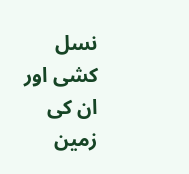نسل کشی اور ان کی زمین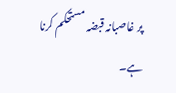پر غاصبانہ قبضہ مستحکم کرنا ہے۔